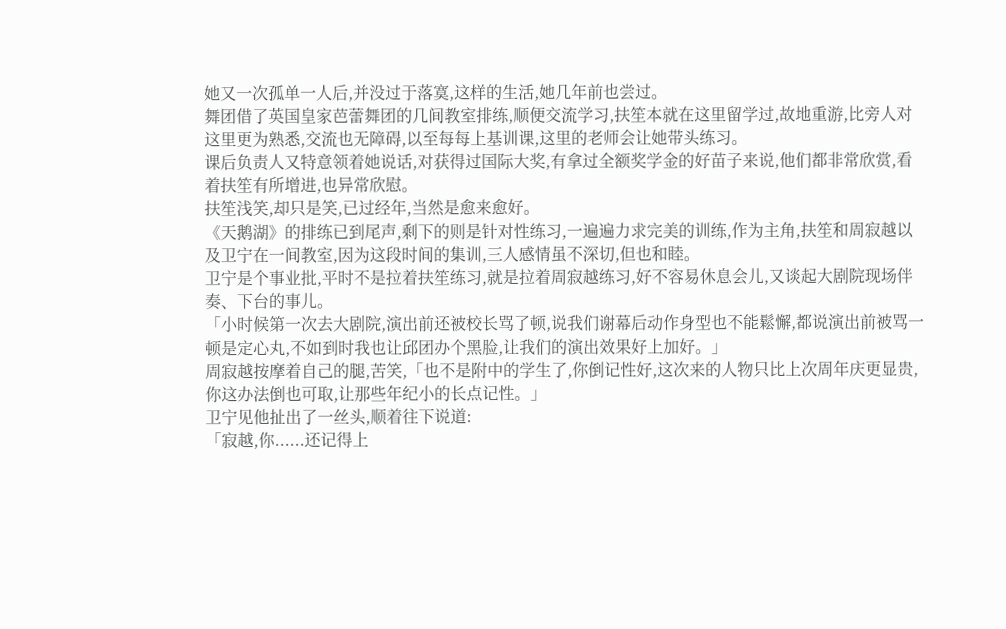她又一次孤单一人后,并没过于落寞,这样的生活,她几年前也尝过。
舞团借了英国皇家芭蕾舞团的几间教室排练,顺便交流学习,扶笙本就在这里留学过,故地重游,比旁人对这里更为熟悉,交流也无障碍,以至每每上基训课,这里的老师会让她带头练习。
课后负责人又特意领着她说话,对获得过国际大奖,有拿过全额奖学金的好苗子来说,他们都非常欣赏,看着扶笙有所增进,也异常欣慰。
扶笙浅笑,却只是笑,已过经年,当然是愈来愈好。
《天鹅湖》的排练已到尾声,剩下的则是针对性练习,一遍遍力求完美的训练,作为主角,扶笙和周寂越以及卫宁在一间教室,因为这段时间的集训,三人感情虽不深切,但也和睦。
卫宁是个事业批,平时不是拉着扶笙练习,就是拉着周寂越练习,好不容易休息会儿,又谈起大剧院现场伴奏、下台的事儿。
「小时候第一次去大剧院,演出前还被校长骂了顿,说我们谢幕后动作身型也不能鬆懈,都说演出前被骂一顿是定心丸,不如到时我也让邱团办个黑脸,让我们的演出效果好上加好。」
周寂越按摩着自己的腿,苦笑,「也不是附中的学生了,你倒记性好,这次来的人物只比上次周年庆更显贵,你这办法倒也可取,让那些年纪小的长点记性。」
卫宁见他扯出了一丝头,顺着往下说道:
「寂越,你......还记得上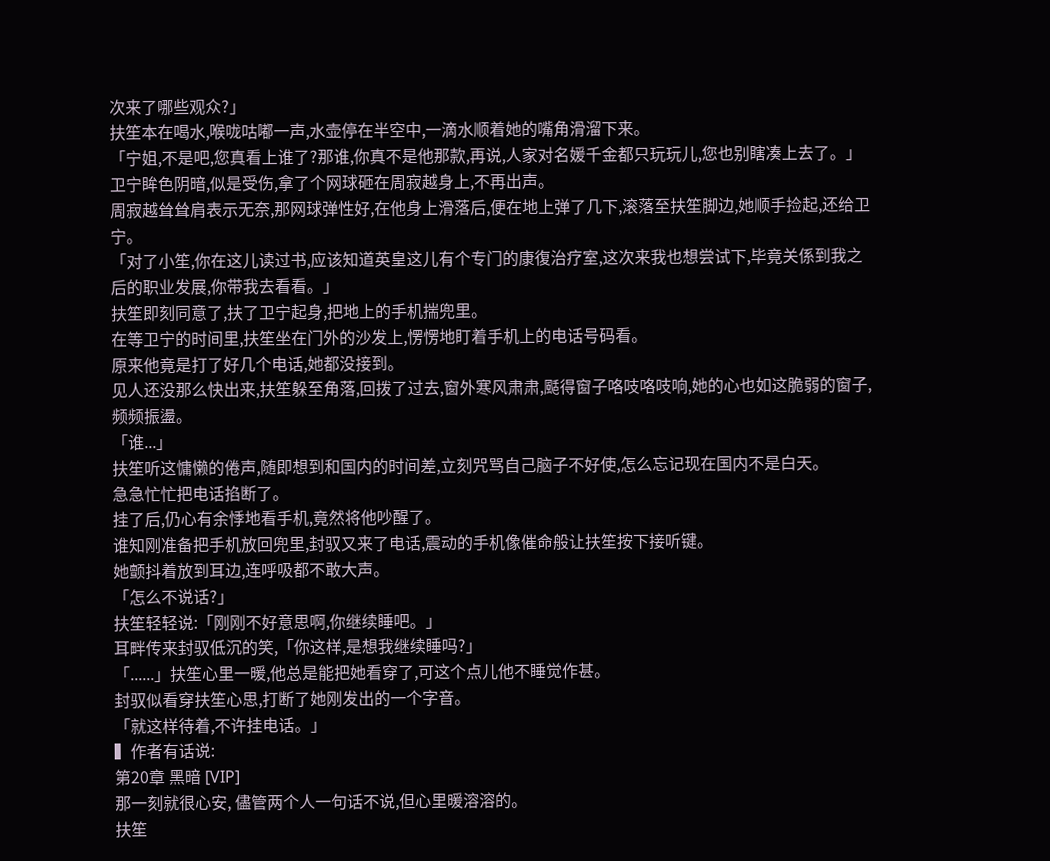次来了哪些观众?」
扶笙本在喝水,喉咙咕嘟一声,水壶停在半空中,一滴水顺着她的嘴角滑溜下来。
「宁姐,不是吧,您真看上谁了?那谁,你真不是他那款,再说,人家对名媛千金都只玩玩儿,您也别瞎凑上去了。」
卫宁眸色阴暗,似是受伤,拿了个网球砸在周寂越身上,不再出声。
周寂越耸耸肩表示无奈,那网球弹性好,在他身上滑落后,便在地上弹了几下,滚落至扶笙脚边,她顺手捡起,还给卫宁。
「对了小笙,你在这儿读过书,应该知道英皇这儿有个专门的康復治疗室,这次来我也想尝试下,毕竟关係到我之后的职业发展,你带我去看看。」
扶笙即刻同意了,扶了卫宁起身,把地上的手机揣兜里。
在等卫宁的时间里,扶笙坐在门外的沙发上,愣愣地盯着手机上的电话号码看。
原来他竟是打了好几个电话,她都没接到。
见人还没那么快出来,扶笙躲至角落,回拨了过去,窗外寒风肃肃,颳得窗子咯吱咯吱响,她的心也如这脆弱的窗子,频频振盪。
「谁...」
扶笙听这慵懒的倦声,随即想到和国内的时间差,立刻咒骂自己脑子不好使,怎么忘记现在国内不是白天。
急急忙忙把电话掐断了。
挂了后,仍心有余悸地看手机,竟然将他吵醒了。
谁知刚准备把手机放回兜里,封驭又来了电话,震动的手机像催命般让扶笙按下接听键。
她颤抖着放到耳边,连呼吸都不敢大声。
「怎么不说话?」
扶笙轻轻说:「刚刚不好意思啊,你继续睡吧。」
耳畔传来封驭低沉的笑,「你这样,是想我继续睡吗?」
「......」扶笙心里一暖,他总是能把她看穿了,可这个点儿他不睡觉作甚。
封驭似看穿扶笙心思,打断了她刚发出的一个字音。
「就这样待着,不许挂电话。」
▍作者有话说:
第20章 黑暗 [VIP]
那一刻就很心安, 儘管两个人一句话不说,但心里暖溶溶的。
扶笙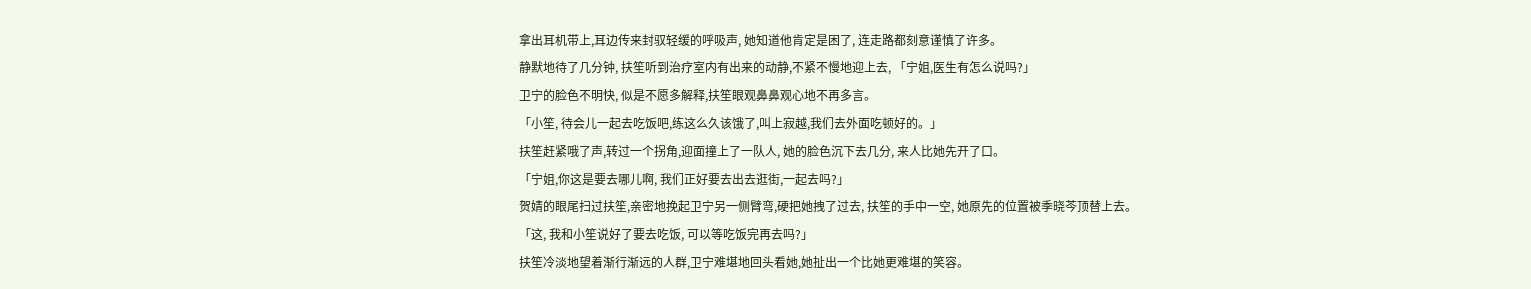拿出耳机带上,耳边传来封驭轻缓的呼吸声, 她知道他肯定是困了, 连走路都刻意谨慎了许多。
静默地待了几分钟, 扶笙听到治疗室内有出来的动静,不紧不慢地迎上去, 「宁姐,医生有怎么说吗?」
卫宁的脸色不明快, 似是不愿多解释,扶笙眼观鼻鼻观心地不再多言。
「小笙, 待会儿一起去吃饭吧,练这么久该饿了,叫上寂越,我们去外面吃顿好的。」
扶笙赶紧哦了声,转过一个拐角,迎面撞上了一队人, 她的脸色沉下去几分, 来人比她先开了口。
「宁姐,你这是要去哪儿啊, 我们正好要去出去逛街,一起去吗?」
贺婧的眼尾扫过扶笙,亲密地挽起卫宁另一侧臂弯,硬把她拽了过去, 扶笙的手中一空, 她原先的位置被季晓芩顶替上去。
「这, 我和小笙说好了要去吃饭, 可以等吃饭完再去吗?」
扶笙冷淡地望着渐行渐远的人群,卫宁难堪地回头看她,她扯出一个比她更难堪的笑容。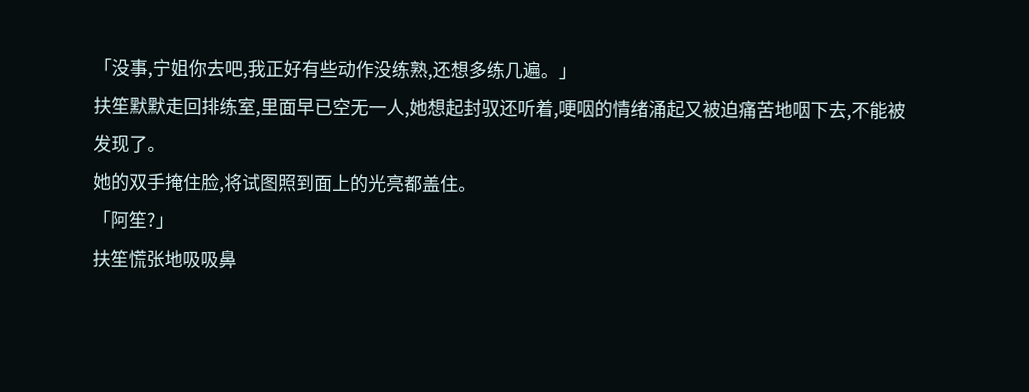「没事,宁姐你去吧,我正好有些动作没练熟,还想多练几遍。」
扶笙默默走回排练室,里面早已空无一人,她想起封驭还听着,哽咽的情绪涌起又被迫痛苦地咽下去,不能被发现了。
她的双手掩住脸,将试图照到面上的光亮都盖住。
「阿笙?」
扶笙慌张地吸吸鼻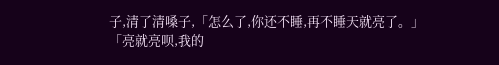子,清了清嗓子,「怎么了,你还不睡,再不睡天就亮了。」
「亮就亮呗,我的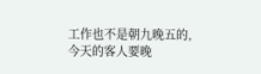工作也不是朝九晚五的,今天的客人要晚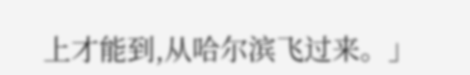上才能到,从哈尔滨飞过来。」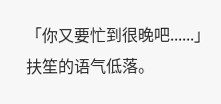「你又要忙到很晚吧......」扶笙的语气低落。